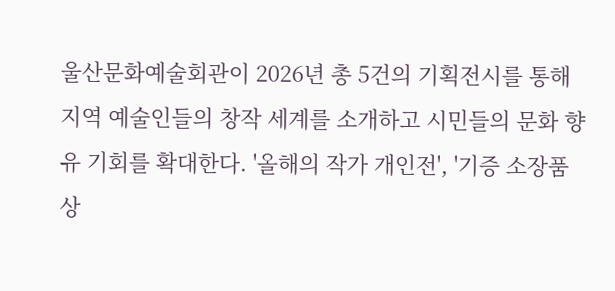울산문화예술회관이 2026년 총 5건의 기획전시를 통해 지역 예술인들의 창작 세계를 소개하고 시민들의 문화 향유 기회를 확대한다. '올해의 작가 개인전', '기증 소장품 상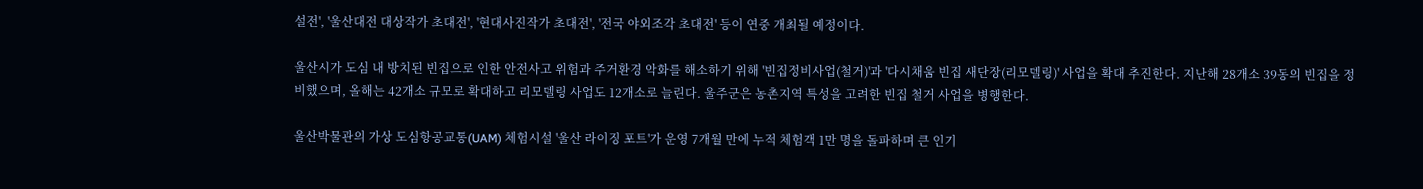설전', '울산대전 대상작가 초대전', '현대사진작가 초대전', '전국 야외조각 초대전' 등이 연중 개최될 예정이다.

울산시가 도심 내 방치된 빈집으로 인한 안전사고 위험과 주거환경 악화를 해소하기 위해 '빈집정비사업(철거)'과 '다시채움 빈집 새단장(리모델링)' 사업을 확대 추진한다. 지난해 28개소 39동의 빈집을 정비했으며, 올해는 42개소 규모로 확대하고 리모델링 사업도 12개소로 늘린다. 울주군은 농촌지역 특성을 고려한 빈집 철거 사업을 병행한다.

울산박물관의 가상 도심항공교통(UAM) 체험시설 '울산 라이징 포트'가 운영 7개월 만에 누적 체험객 1만 명을 돌파하며 큰 인기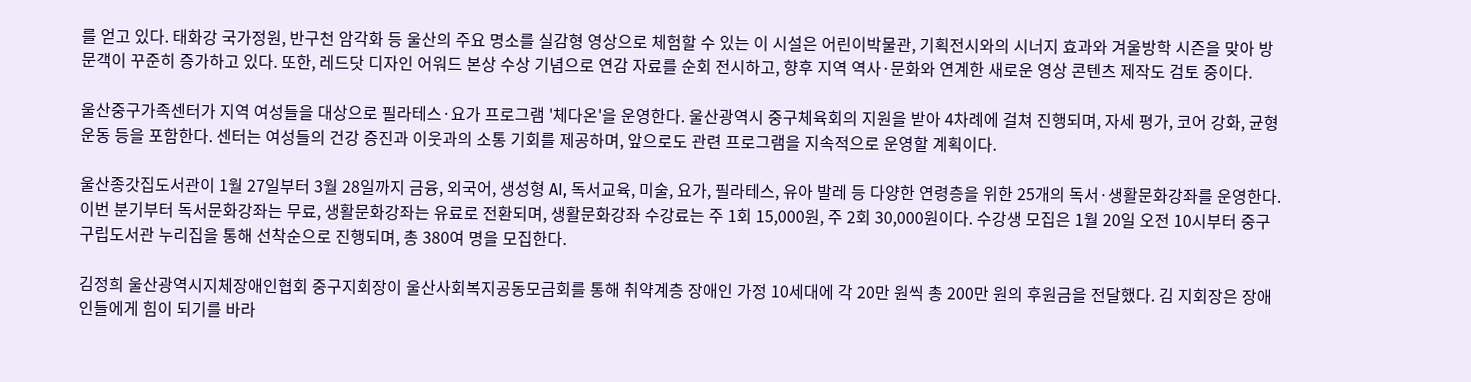를 얻고 있다. 태화강 국가정원, 반구천 암각화 등 울산의 주요 명소를 실감형 영상으로 체험할 수 있는 이 시설은 어린이박물관, 기획전시와의 시너지 효과와 겨울방학 시즌을 맞아 방문객이 꾸준히 증가하고 있다. 또한, 레드닷 디자인 어워드 본상 수상 기념으로 연감 자료를 순회 전시하고, 향후 지역 역사·문화와 연계한 새로운 영상 콘텐츠 제작도 검토 중이다.

울산중구가족센터가 지역 여성들을 대상으로 필라테스·요가 프로그램 '체다온'을 운영한다. 울산광역시 중구체육회의 지원을 받아 4차례에 걸쳐 진행되며, 자세 평가, 코어 강화, 균형 운동 등을 포함한다. 센터는 여성들의 건강 증진과 이웃과의 소통 기회를 제공하며, 앞으로도 관련 프로그램을 지속적으로 운영할 계획이다.

울산종갓집도서관이 1월 27일부터 3월 28일까지 금융, 외국어, 생성형 AI, 독서교육, 미술, 요가, 필라테스, 유아 발레 등 다양한 연령층을 위한 25개의 독서·생활문화강좌를 운영한다. 이번 분기부터 독서문화강좌는 무료, 생활문화강좌는 유료로 전환되며, 생활문화강좌 수강료는 주 1회 15,000원, 주 2회 30,000원이다. 수강생 모집은 1월 20일 오전 10시부터 중구 구립도서관 누리집을 통해 선착순으로 진행되며, 총 380여 명을 모집한다.

김정희 울산광역시지체장애인협회 중구지회장이 울산사회복지공동모금회를 통해 취약계층 장애인 가정 10세대에 각 20만 원씩 총 200만 원의 후원금을 전달했다. 김 지회장은 장애인들에게 힘이 되기를 바라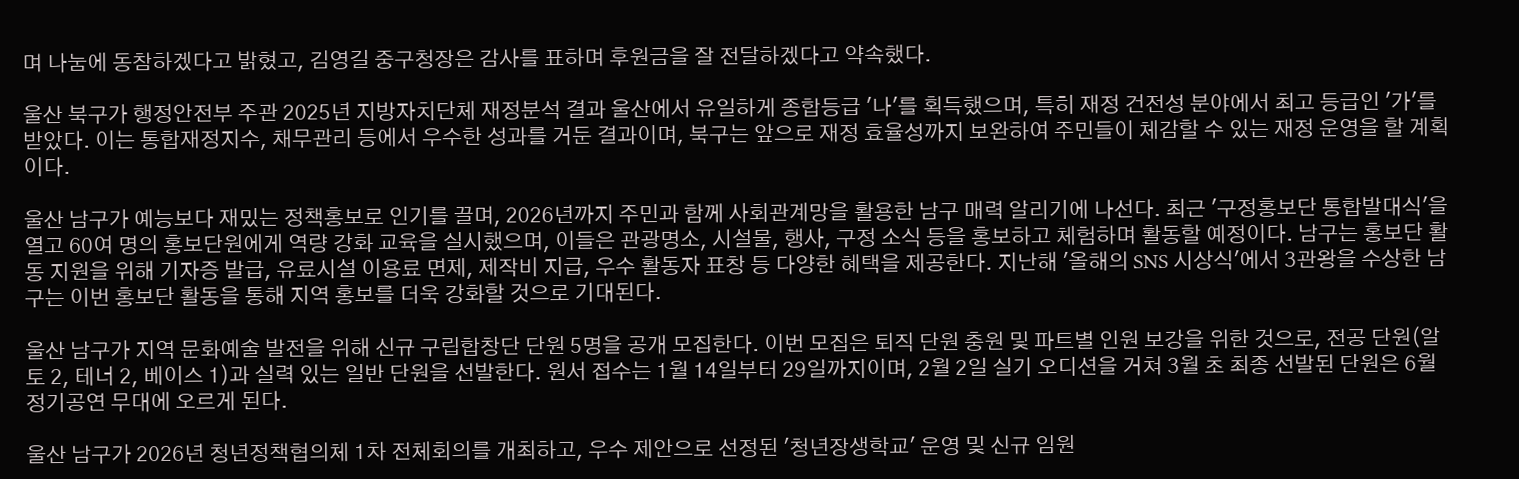며 나눔에 동참하겠다고 밝혔고, 김영길 중구청장은 감사를 표하며 후원금을 잘 전달하겠다고 약속했다.

울산 북구가 행정안전부 주관 2025년 지방자치단체 재정분석 결과 울산에서 유일하게 종합등급 '나'를 획득했으며, 특히 재정 건전성 분야에서 최고 등급인 '가'를 받았다. 이는 통합재정지수, 채무관리 등에서 우수한 성과를 거둔 결과이며, 북구는 앞으로 재정 효율성까지 보완하여 주민들이 체감할 수 있는 재정 운영을 할 계획이다.

울산 남구가 예능보다 재밌는 정책홍보로 인기를 끌며, 2026년까지 주민과 함께 사회관계망을 활용한 남구 매력 알리기에 나선다. 최근 '구정홍보단 통합발대식'을 열고 60여 명의 홍보단원에게 역량 강화 교육을 실시했으며, 이들은 관광명소, 시설물, 행사, 구정 소식 등을 홍보하고 체험하며 활동할 예정이다. 남구는 홍보단 활동 지원을 위해 기자증 발급, 유료시설 이용료 면제, 제작비 지급, 우수 활동자 표창 등 다양한 혜택을 제공한다. 지난해 '올해의 SNS 시상식'에서 3관왕을 수상한 남구는 이번 홍보단 활동을 통해 지역 홍보를 더욱 강화할 것으로 기대된다.

울산 남구가 지역 문화예술 발전을 위해 신규 구립합창단 단원 5명을 공개 모집한다. 이번 모집은 퇴직 단원 충원 및 파트별 인원 보강을 위한 것으로, 전공 단원(알토 2, 테너 2, 베이스 1)과 실력 있는 일반 단원을 선발한다. 원서 접수는 1월 14일부터 29일까지이며, 2월 2일 실기 오디션을 거쳐 3월 초 최종 선발된 단원은 6월 정기공연 무대에 오르게 된다.

울산 남구가 2026년 청년정책협의체 1차 전체회의를 개최하고, 우수 제안으로 선정된 '청년장생학교' 운영 및 신규 임원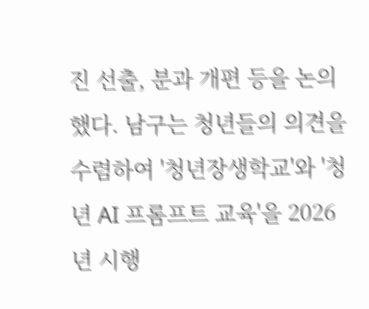진 선출, 분과 개편 등을 논의했다. 남구는 청년들의 의견을 수렴하여 '청년장생학교'와 '청년 AI 프롬프트 교육'을 2026년 시행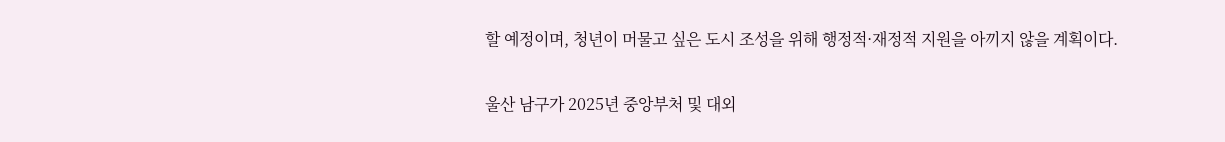할 예정이며, 청년이 머물고 싶은 도시 조성을 위해 행정적·재정적 지원을 아끼지 않을 계획이다.

울산 남구가 2025년 중앙부처 및 대외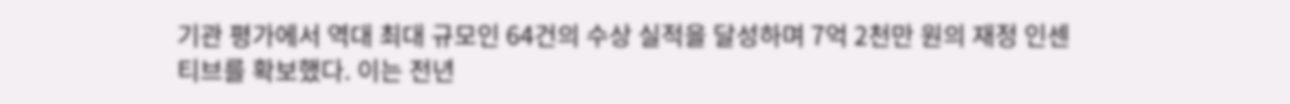기관 평가에서 역대 최대 규모인 64건의 수상 실적을 달성하며 7억 2천만 원의 재정 인센티브를 확보했다. 이는 전년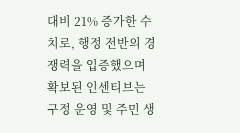대비 21% 증가한 수치로, 행정 전반의 경쟁력을 입증했으며 확보된 인센티브는 구정 운영 및 주민 생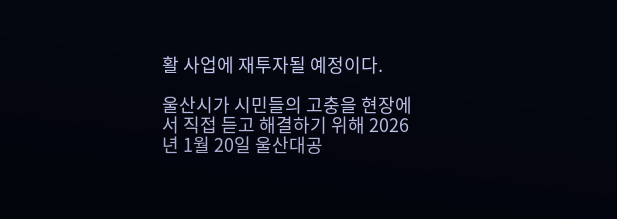활 사업에 재투자될 예정이다.

울산시가 시민들의 고충을 현장에서 직접 듣고 해결하기 위해 2026년 1월 20일 울산대공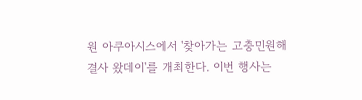원 아쿠아시스에서 '찾아가는 고충민원해결사 왔데이'를 개최한다. 이번 행사는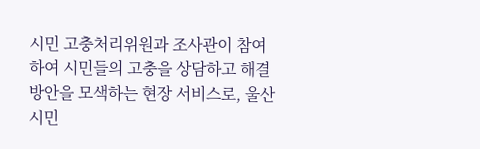시민 고충처리위원과 조사관이 참여하여 시민들의 고충을 상담하고 해결 방안을 모색하는 현장 서비스로, 울산 시민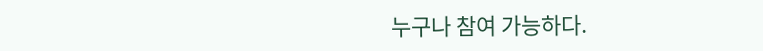누구나 참여 가능하다.